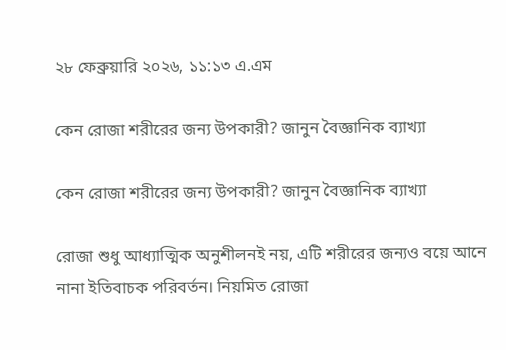২৮ ফেব্রুয়ারি ২০২৬, ১১:১৩ এ.এম

কেন রোজা শরীরের জন্য উপকারী? জানুন বৈজ্ঞানিক ব্যাখ্যা

কেন রোজা শরীরের জন্য উপকারী? জানুন বৈজ্ঞানিক ব্যাখ্যা

রোজা শুধু আধ্যাত্মিক অনুশীলনই নয়, এটি শরীরের জন্যও বয়ে আনে নানা ইতিবাচক পরিবর্তন। নিয়মিত রোজা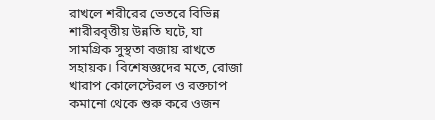রাখলে শরীরের ভেতরে বিভিন্ন শারীরবৃত্তীয় উন্নতি ঘটে, যা সামগ্রিক সুস্থতা বজায় রাখতে সহায়ক। বিশেষজ্ঞদের মতে, রোজা খারাপ কোলেস্টেরল ও রক্তচাপ কমানো থেকে শুরু করে ওজন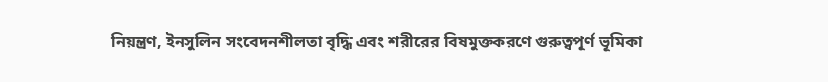নিয়ন্ত্রণ, ইনসুলিন সংবেদনশীলতা বৃদ্ধি এবং শরীরের বিষমুক্তকরণে গুরুত্বপূর্ণ ভূমিকা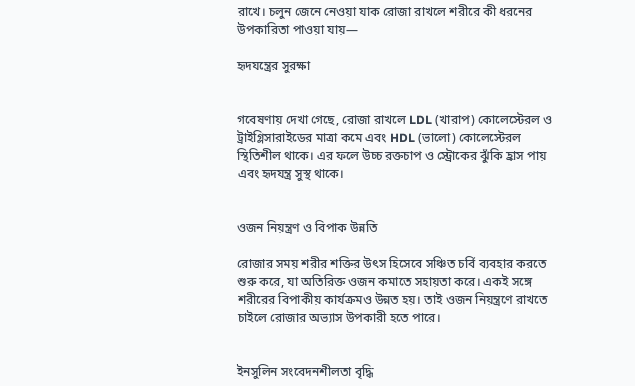রাখে। চলুন জেনে নেওয়া যাক রোজা রাখলে শরীরে কী ধরনের উপকারিতা পাওয়া যায়—

হৃদযন্ত্রের সুরক্ষা


গবেষণায় দেখা গেছে, রোজা রাখলে LDL (খারাপ) কোলেস্টেরল ও ট্রাইগ্লিসারাইডের মাত্রা কমে এবং HDL (ভালো) কোলেস্টেরল স্থিতিশীল থাকে। এর ফলে উচ্চ রক্তচাপ ও স্ট্রোকের ঝুঁকি হ্রাস পায় এবং হৃদযন্ত্র সুস্থ থাকে।


ওজন নিয়ন্ত্রণ ও বিপাক উন্নতি

রোজার সময় শরীর শক্তির উৎস হিসেবে সঞ্চিত চর্বি ব্যবহার করতে শুরু করে, যা অতিরিক্ত ওজন কমাতে সহায়তা করে। একই সঙ্গে শরীরের বিপাকীয় কার্যক্রমও উন্নত হয়। তাই ওজন নিয়ন্ত্রণে রাখতে চাইলে রোজার অভ্যাস উপকারী হতে পারে।


ইনসুলিন সংবেদনশীলতা বৃদ্ধি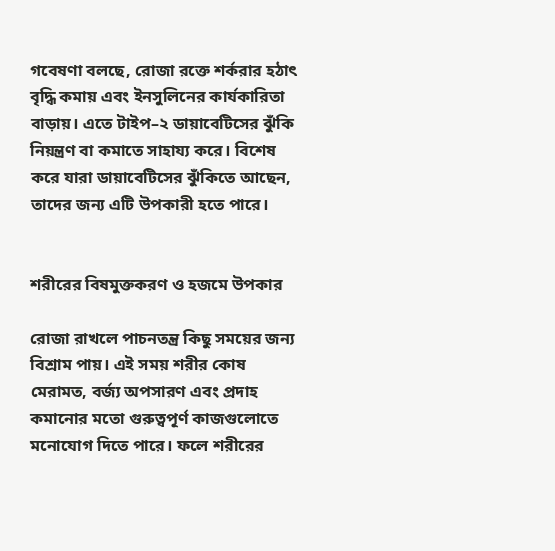গবেষণা বলছে, রোজা রক্তে শর্করার হঠাৎ বৃদ্ধি কমায় এবং ইনসুলিনের কার্যকারিতা বাড়ায়। এতে টাইপ–২ ডায়াবেটিসের ঝুঁকি নিয়ন্ত্রণ বা কমাতে সাহায্য করে। বিশেষ করে যারা ডায়াবেটিসের ঝুঁকিতে আছেন, তাদের জন্য এটি উপকারী হতে পারে।


শরীরের বিষমুক্তকরণ ও হজমে উপকার

রোজা রাখলে পাচনতন্ত্র কিছু সময়ের জন্য বিশ্রাম পায়। এই সময় শরীর কোষ মেরামত, বর্জ্য অপসারণ এবং প্রদাহ কমানোর মতো গুরুত্বপূর্ণ কাজগুলোতে মনোযোগ দিতে পারে। ফলে শরীরের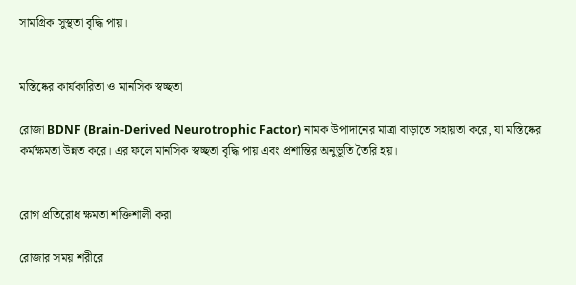সামগ্রিক সুস্থতা বৃদ্ধি পায়।


মস্তিষ্কের কার্যকারিতা ও মানসিক স্বচ্ছতা

রোজা BDNF (Brain-Derived Neurotrophic Factor) নামক উপাদানের মাত্রা বাড়াতে সহায়তা করে, যা মস্তিষ্কের কর্মক্ষমতা উন্নত করে। এর ফলে মানসিক স্বচ্ছতা বৃদ্ধি পায় এবং প্রশান্তির অনুভূতি তৈরি হয়।


রোগ প্রতিরোধ ক্ষমতা শক্তিশালী করা

রোজার সময় শরীরে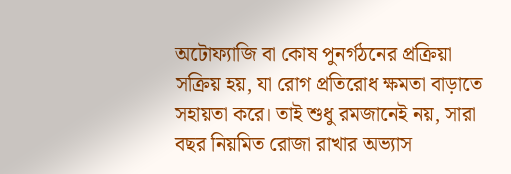অটোফ্যাজি বা কোষ পুনর্গঠনের প্রক্রিয়া সক্রিয় হয়, যা রোগ প্রতিরোধ ক্ষমতা বাড়াতে সহায়তা করে। তাই শুধু রমজানেই নয়, সারা বছর নিয়মিত রোজা রাখার অভ্যাস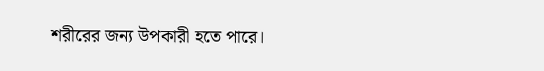শরীরের জন্য উপকারী হতে পারে।